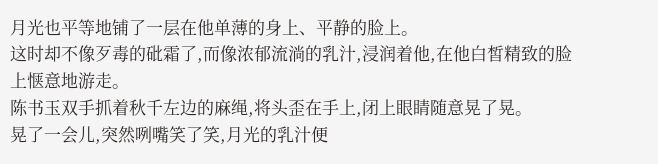月光也平等地铺了一层在他单薄的身上、平静的脸上。
这时却不像歹毒的砒霜了,而像浓郁流淌的乳汁,浸润着他,在他白皙精致的脸上惬意地游走。
陈书玉双手抓着秋千左边的麻绳,将头歪在手上,闭上眼睛随意晃了晃。
晃了一会儿,突然咧嘴笑了笑,月光的乳汁便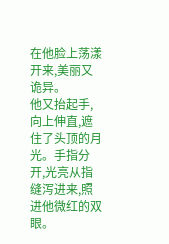在他脸上荡漾开来,美丽又诡异。
他又抬起手,向上伸直,遮住了头顶的月光。手指分开,光亮从指缝泻进来,照进他微红的双眼。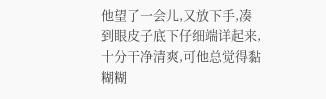他望了一会儿,又放下手,凑到眼皮子底下仔细端详起来,十分干净清爽,可他总觉得黏糊糊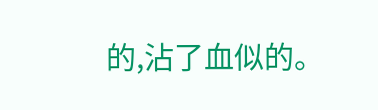的,沾了血似的。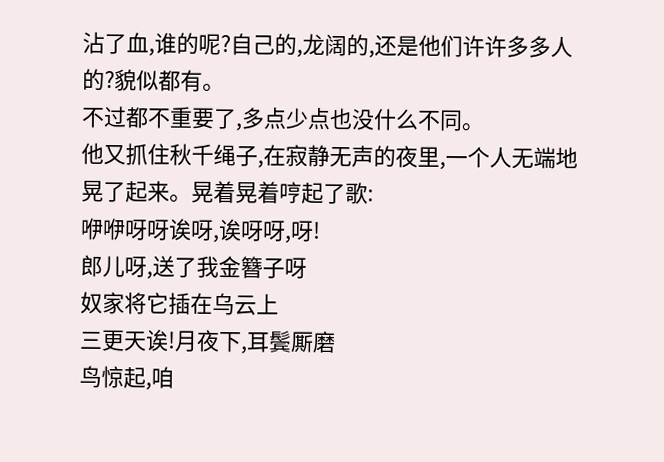沾了血,谁的呢?自己的,龙阔的,还是他们许许多多人的?貌似都有。
不过都不重要了,多点少点也没什么不同。
他又抓住秋千绳子,在寂静无声的夜里,一个人无端地晃了起来。晃着晃着哼起了歌:
咿咿呀呀诶呀,诶呀呀,呀!
郎儿呀,送了我金簪子呀
奴家将它插在乌云上
三更天诶!月夜下,耳鬓厮磨
鸟惊起,咱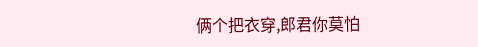俩个把衣穿,郎君你莫怕